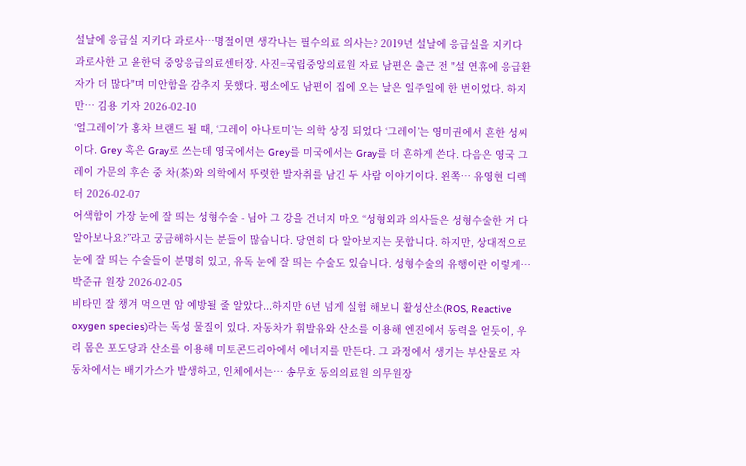설날에 응급실 지키다 과로사…명절이면 생각나는 필수의료 의사는? 2019년 설날에 응급실을 지키다 과로사한 고 윤한덕 중앙응급의료센터장. 사진=국립중앙의료원 자료 남편은 출근 전 "설 연휴에 응급환자가 더 많다"며 미안함을 감추지 못했다. 평소에도 남편이 집에 오는 날은 일주일에 한 번이었다. 하지만… 김용 기자 2026-02-10
‘얼그레이’가 홍차 브랜드 될 때, ‘그레이 아나토미’는 의학 상징 되었다 ‘그레이’는 영미권에서 흔한 성씨이다. Grey 혹은 Gray로 쓰는데 영국에서는 Grey를 미국에서는 Gray를 더 흔하게 쓴다. 다음은 영국 그레이 가문의 후손 중 차(茶)와 의학에서 뚜렷한 발자취를 남긴 두 사람 이야기이다. 왼쪽… 유영현 디렉터 2026-02-07
어색함이 가장 눈에 잘 띄는 성형수술 - 님아 그 강을 건너지 마오 “성형외과 의사들은 성형수술한 거 다 알아보나요?”라고 궁금해하시는 분들이 많습니다. 당연히 다 알아보지는 못합니다. 하지만, 상대적으로 눈에 잘 띄는 수술들이 분명히 있고, 유독 눈에 잘 띄는 수술도 있습니다. 성형수술의 유행이란 이렇게… 박준규 원장 2026-02-05
비타민 잘 챙겨 먹으면 암 예방될 줄 알았다...하지만 6년 넘게 실험 해보니 활성산소(ROS, Reactive oxygen species)라는 독성 물질이 있다. 자동차가 휘발유와 산소를 이용해 엔진에서 동력을 얻듯이, 우리 몸은 포도당과 산소를 이용해 미토콘드리아에서 에너지를 만든다. 그 과정에서 생기는 부산물로 자동차에서는 배기가스가 발생하고, 인체에서는… 송무호 동의의료원 의무원장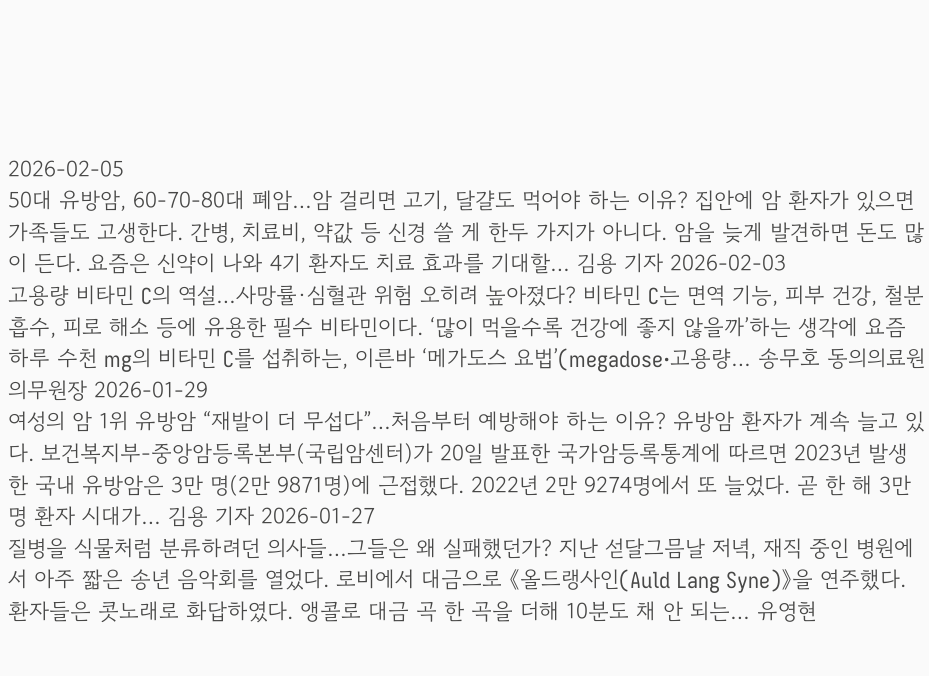2026-02-05
50대 유방암, 60-70-80대 폐암…암 걸리면 고기, 달걀도 먹어야 하는 이유? 집안에 암 환자가 있으면 가족들도 고생한다. 간병, 치료비, 약값 등 신경 쓸 게 한두 가지가 아니다. 암을 늦게 발견하면 돈도 많이 든다. 요즘은 신약이 나와 4기 환자도 치료 효과를 기대할… 김용 기자 2026-02-03
고용량 비타민 C의 역설…사망률·심혈관 위험 오히려 높아졌다? 비타민 C는 면역 기능, 피부 건강, 철분 흡수, 피로 해소 등에 유용한 필수 비타민이다. ‘많이 먹을수록 건강에 좋지 않을까’하는 생각에 요즘 하루 수천 mg의 비타민 C를 섭취하는, 이른바 ‘메가도스 요법’(megadose·고용량… 송무호 동의의료원 의무원장 2026-01-29
여성의 암 1위 유방암 “재발이 더 무섭다”…처음부터 예방해야 하는 이유? 유방암 환자가 계속 늘고 있다. 보건복지부-중앙암등록본부(국립암센터)가 20일 발표한 국가암등록통계에 따르면 2023년 발생한 국내 유방암은 3만 명(2만 9871명)에 근접했다. 2022년 2만 9274명에서 또 늘었다. 곧 한 해 3만 명 환자 시대가… 김용 기자 2026-01-27
질병을 식물처럼 분류하려던 의사들…그들은 왜 실패했던가? 지난 섣달그믐날 저녁, 재직 중인 병원에서 아주 짧은 송년 음악회를 열었다. 로비에서 대금으로 《올드랭사인(Auld Lang Syne)》을 연주했다. 환자들은 콧노래로 화답하였다. 앵콜로 대금 곡 한 곡을 더해 10분도 채 안 되는… 유영현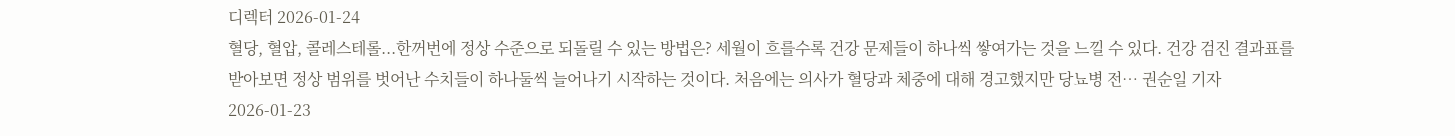디렉터 2026-01-24
혈당, 혈압, 콜레스테롤...한꺼번에 정상 수준으로 되돌릴 수 있는 방법은? 세월이 흐를수록 건강 문제들이 하나씩 쌓여가는 것을 느낄 수 있다. 건강 검진 결과표를 받아보면 정상 범위를 벗어난 수치들이 하나둘씩 늘어나기 시작하는 것이다. 처음에는 의사가 혈당과 체중에 대해 경고했지만 당뇨병 전… 권순일 기자 2026-01-23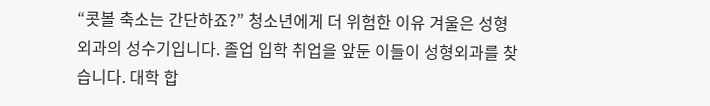“콧볼 축소는 간단하죠?” 청소년에게 더 위험한 이유 겨울은 성형외과의 성수기입니다. 졸업 입학 취업을 앞둔 이들이 성형외과를 찾습니다. 대학 합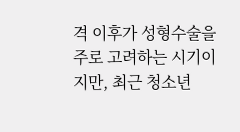격 이후가 성형수술을 주로 고려하는 시기이지만, 최근 청소년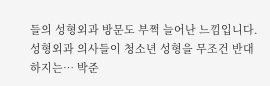들의 성형외과 방문도 부쩍 늘어난 느낌입니다. 성형외과 의사들이 청소년 성형을 무조건 반대하지는… 박준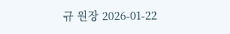규 원장 2026-01-22